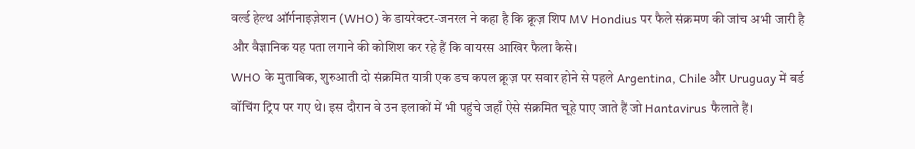वर्ल्ड हेल्थ ऑर्गनाइज़ेशन (WHO) के डायरेक्टर-जनरल ने कहा है कि क्रूज़ शिप MV Hondius पर फैले संक्रमण की जांच अभी जारी है और वैज्ञानिक यह पता लगाने की कोशिश कर रहे हैं कि वायरस आखिर फैला कैसे।
WHO के मुताबिक, शुरुआती दो संक्रमित यात्री एक डच कपल क्रूज़ पर सवार होने से पहले Argentina, Chile और Uruguay में बर्ड वॉचिंग ट्रिप पर गए थे। इस दौरान वे उन इलाकों में भी पहुंचे जहाँ ऐसे संक्रमित चूहे पाए जाते हैं जो Hantavirus फैलाते हैं।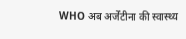WHO अब अर्जेंटीना की स्वास्थ्य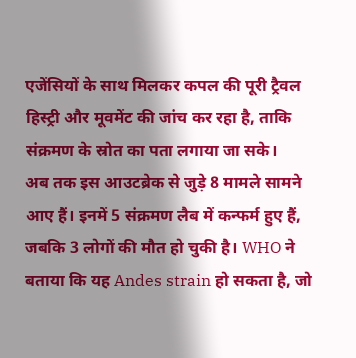एजेंसियों के साथ मिलकर कपल की पूरी ट्रैवल हिस्ट्री और मूवमेंट की जांच कर रहा है, ताकि संक्रमण के स्रोत का पता लगाया जा सके।
अब तक इस आउटब्रेक से जुड़े 8 मामले सामने आए हैं। इनमें 5 संक्रमण लैब में कन्फर्म हुए हैं, जबकि 3 लोगों की मौत हो चुकी है। WHO ने बताया कि यह Andes strain हो सकता है, जो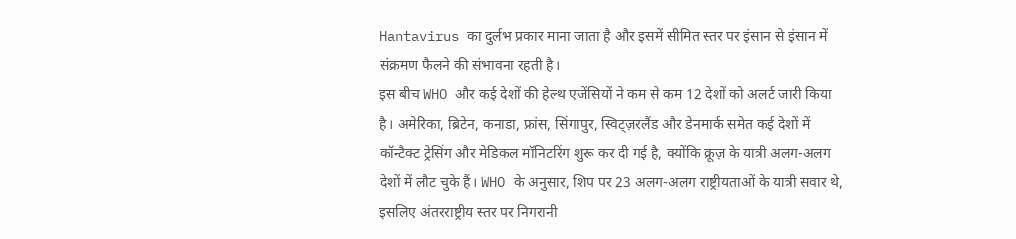Hantavirus का दुर्लभ प्रकार माना जाता है और इसमें सीमित स्तर पर इंसान से इंसान में संक्रमण फैलने की संभावना रहती है।
इस बीच WHO और कई देशों की हेल्थ एजेंसियों ने कम से कम 12 देशों को अलर्ट जारी किया है। अमेरिका, ब्रिटेन, कनाडा, फ्रांस, सिंगापुर, स्विट्ज़रलैंड और डेनमार्क समेत कई देशों में कॉन्टैक्ट ट्रेसिंग और मेडिकल मॉनिटरिंग शुरू कर दी गई है, क्योंकि क्रूज़ के यात्री अलग-अलग देशों में लौट चुके हैं। WHO के अनुसार, शिप पर 23 अलग-अलग राष्ट्रीयताओं के यात्री सवार थे, इसलिए अंतरराष्ट्रीय स्तर पर निगरानी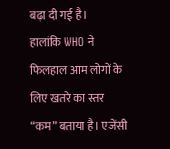बढ़ा दी गई है।
हालांकि WHO ने फिलहाल आम लोगों के लिए खतरे का स्तर “कम” बताया है। एजेंसी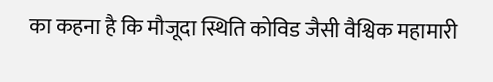का कहना है कि मौजूदा स्थिति कोविड जैसी वैश्विक महामारी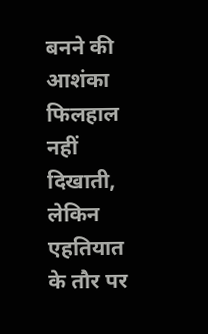बनने की आशंका फिलहाल नहीं दिखाती, लेकिन एहतियात के तौर पर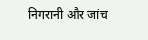निगरानी और जांच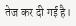तेज कर दी गई है।